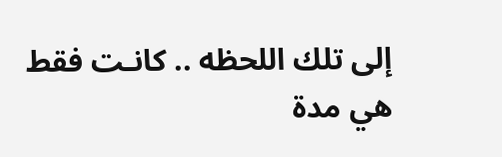إلى تلك اللحظه .. كانـت فقط هي مدة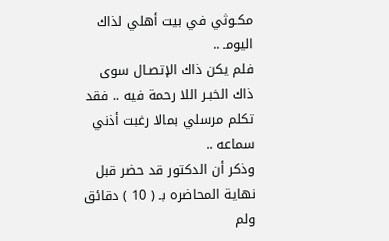مكـوثي في بيت أهلي لذاك اليومـ ..
فلم يكن ذاك الإتصـال سوى ذاك الخبـر اللا رحمة فيه .. فقد تكلم مرسلي بمالا رغبت أذني سماعه ..
وذكر أن الدكتور قد حضر قبل نهاية المحاضره بـ ( 10 ) دقائق ولم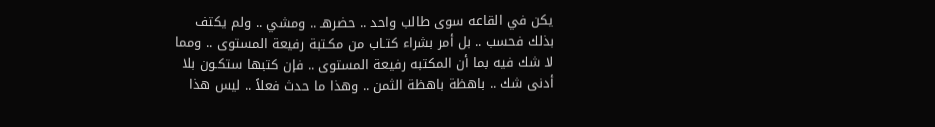يكن في القاعه سوى طالب واحد .. حضرهـ .. ومشي .. ولم يكتف بذلك فحسب .. بل أمر بشراء كتـاب من مكـتبة رفيعة المستوى .. ومما لا شك فيه بما أن المكتبه رفيعة المستوى .. فإن كتبها ستكـون بلا أدنى شك .. باهظة باهظة الثمن .. وهذا ما حدث فعلاً .. ليس هذا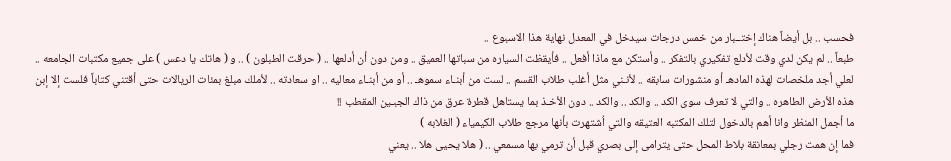فحسب .. بل أيضاً هناك إختــبار من خمس درجات سيدخل في المعدل نهاية هذا الاسبوع ..
طبعاً .. لم يكن لدي وقت لأدلع تفكيري بالتفكر .. وأستكن مع ماذا أفعل .. فأيقظت السياره من سباتها العميق .. ومن دون أن أدلعها .. ( حرقت الطبلون ) .. و ( هاتك يا دعس ) على جميع مكتبات الجامعه .. لعلي أجد ملخصات لهذه المادهـ أو منشورات سابقه .. لأنـني مثل أغلب طلاب القسم .. لست من أبنـاء سموهـ .. أو من أبنـاء معاليه .. او سعادته .. لأملك مبلغ بمئات الريالات حتى أقتني كتاباً فلست إلا إبن هذه الأرض الطاهره .. والتي لا تعرف سوى الكد .. والكد .. والكد .. دون الأخـذ بما يستاهل قطرة عرق من ذاك الجبـين المقطب !!
ما أجمل المنظر وانا أهم بالدخول لتلك المكتبه العتيقه والتي اُشتهرت بأنها مرجع طلاب الكيمياء ( الغلابه )
فما إن همت رجلي بمعانقة بلاط المحل حتى يترامى إلى بصري قبل أن ترمي بها مسمعي .. ( هلا يحيى هلا .. يعني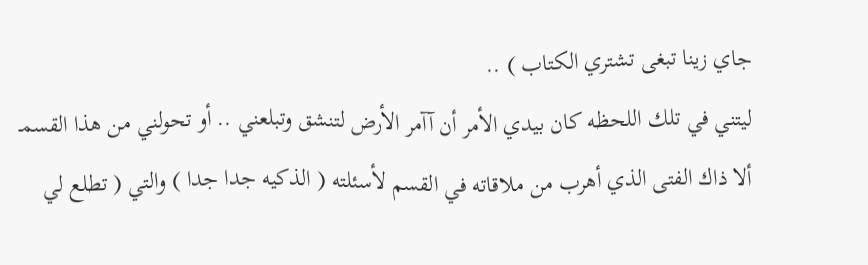جاي زينا تبغى تشتري الكتاب ) ..
ليتني في تلك اللحظه كان بيدي الأمر أن آآمر الأرض لتنشق وتبلعني .. أو تحولني من هذا القسمـ
ألا ذاك الفتى الذي أهرب من ملاقاته في القسم لأسئلته ( الذكيه جدا جدا ) والتي ( تطلع لي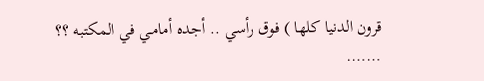قرون الدنيا كلها ) فوق رأسي .. أجده أمامـي في المكتبه ؟؟ …….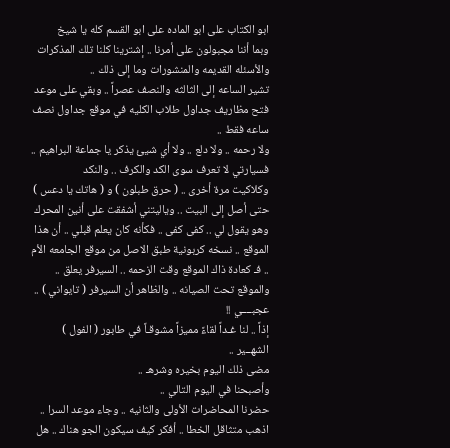ابو الكتاب على ابو الماده على ابو القسم كله يا شيخ
وبما أننا مجبولون على أمرنا .. إشترينا كلنا تلك المذكرات والأسئله القديمه والمنشورات وما إلى ذلك ..
تشير الساعه إلى الثالثه والنصف عصراً .. وبقي على موعد فتح مظاريف جداول طلاب الكليه في موقع جداول نصف ساعه فقط ..
ولا رحمه .. ولا دلع .. ولا أي شيئ يذكر يا جماعة البراهيم .. فسيارتي لا تعرف سوى الكد والكرف .. والنكد
وكلاكيت مرة أخرى .. ( حرق طبلون ) و ( هاتك يا دعس ) حتى أصل إلى البيت .. وياليتني أشفقت على أنين المحرك وهو يقول لي .. كفى كفى .. فكأنه كان يعلم قبلي .. أن هذا الموقع .. نسخه كربونية طبق الاصل من موقع الجامعه الأم .. فـ كعادة ذاك الموقع وقت الزحمه .. السيرفر يعلق .. والموقع تحت الصيانه .. والظاهر أن السيرفر ( تايواني ) .. عجبــــي !!
إذاً .. لنا غـداً لقاءً مميزاً مشوقـاً في طابور ( الفول ) الشهــير ..
مضى ذلك اليوم بخيره وشرهـ ..
وأصبحنا في اليوم التالي ..
حضرنا المحاضرات الأولى والثانيه .. وجاء موعد السرا .. اذهب متثاقل الخطا .. أفكر كيف سيكون الجو هناك .. هل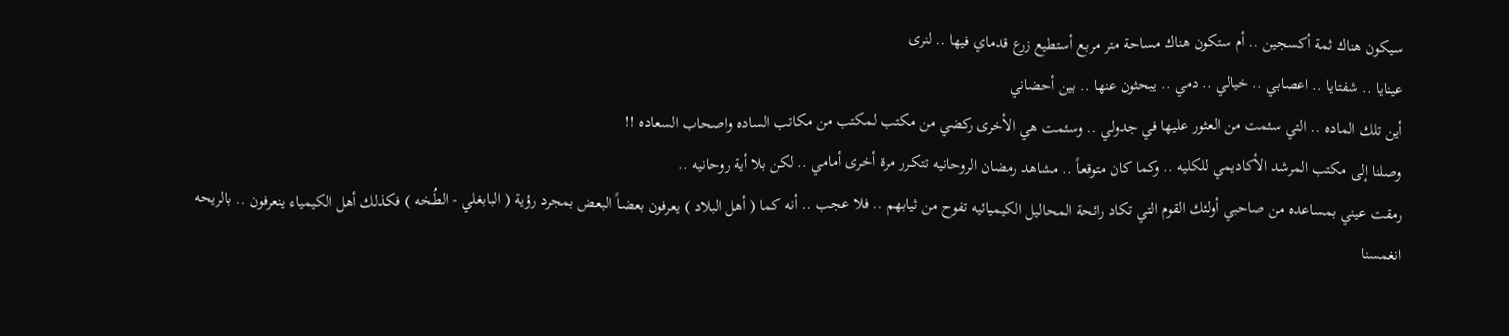سيكون هناك ثمة أكسجين .. أم ستكون هناك مساحة متر مربع أستطيع زرع قدماي فيها .. لنرى
عينايا .. شفتايا .. اعصابي .. خيالي .. دمي .. يبحثون عنها .. بين أحضاني
أين تلك الماده .. التي سئمت من العثور عليها في جدولي .. وسئمت هي الأخرى ركضي من مكتب لمكتب من مكاتب الساده واصحاب السعاده !!
وصلنا إلى مكتب المرشد الأكاديمي للكليه .. وكما كان متوقعـاً .. مشاهد رمضان الروحانيه تتكـرر مرة أخـرى أمامي .. لكن بلا أية روحانيه ..
رمقت عيني بمساعده من صاحبي أولئك القوم التي تكاد رائحة المحاليل الكيميائيه تفوح من ثيابهم .. فلا عجب .. أنه كما ( أهل البلاد ) يعرفون بعضـاً البعض بمجرد رؤية ( البابغلي - الطُـخه ) فكذلك أهل الكيمياء ينعرفون .. بالريحه
انغمسنا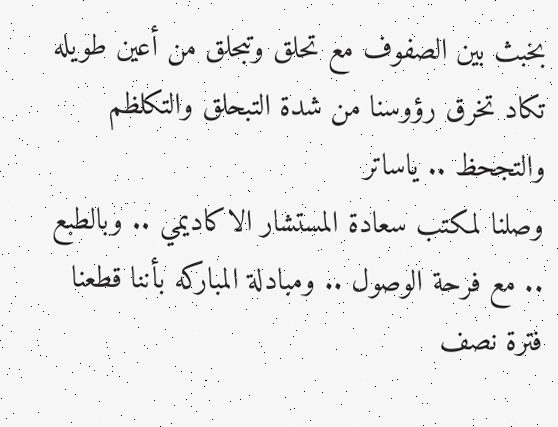بخبث بين الصفوف مع تحلق وتبحلق من أعين طويله تكاد تخرق رؤوسنا من شدة التبحلق والتكلظم والتجحظ .. ياساتر
وصلنا لمكتب سعادة المستشار الاكاديمي .. وبالطبع .. مع فرحة الوصول .. ومبادلة المباركه بأننا قطعنا فترة نصف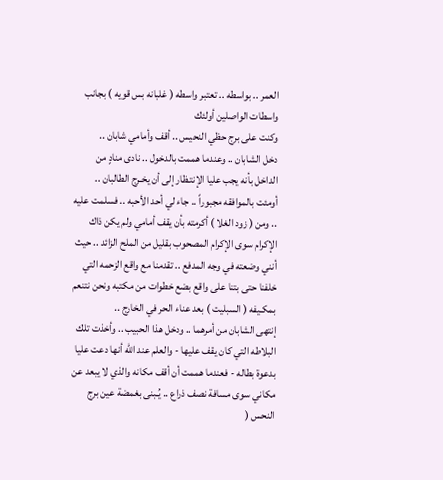العمر .. بواسطه .. تعتبر واسطه ( غلبانه بس قويه ) بجانب واسطات الواصلين أولئك
وكنت على برج حظي النحيس .. أقف وأمامي شابان ..
دخل الشابان .. وعندما هممت بالدخول .. نادى منادٍ من الداخل بأنه يجب عليا الإنتـظار إلى أن يخـرج الطالبان .. أومئت بالموافقه مجبوراً .. جاء لي أحد الأحبه .. فسلمت عليه .. ومن ( زود الغلا ) أكرمته بأن يقف أمامي ولم يكن ذاك الإكرام سوى الإكرام المصحوب بقليل من الملح الزائد .. حيث أنني وضعته في وجه المدفع .. تقدمنا مع واقع الزحمه التي خلفنا حتى بتنا على واقع بضع خطوات من مكتبه ونحن نتنعم بمكـيفه ( السبليت ) بعد عناء الحر في الخارج ..
إنتهى الشابان من أمرهما .. ودخل هذا الحبيب .. وأخذت تلك البلاطه التي كان يقف عليها - والعلم عند الله أنها دعت عليا بدعوة بطاله - فعندما هممت أن أقف مكانه والذي لا يبعد عن مكاني سوى مسافة نصف ذراع .. يُـبنى بغمضة عين برج النحس (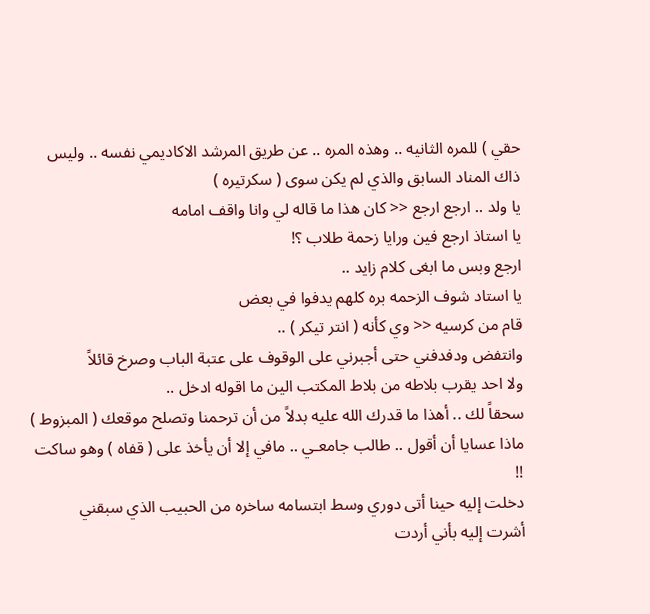حقي ) للمره الثانيه .. وهذه المره .. عن طريق المرشد الاكاديمي نفسه .. وليس ذاك المناد السابق والذي لم يكن سوى ( سكرتيره )
يا ولد .. ارجع ارجع << كان هذا ما قاله لي وانا واقف امامه
يا استاذ ارجع فين ورايا زحمة طلاب ؟!
ارجع وبس ما ابغى كلام زايد ..
يا استاد شوف الزحمه بره كلهم يدفوا في بعض
قام من كرسيه << وي كأنه ( انتر تيكر ) ..
وانتفض ودفدفني حتى أجبرني على الوقوف على عتبة الباب وصرخ قائلاً
ولا احد يقرب بلاطه من بلاط المكتب الين ما اقوله ادخل ..
سحقاً لك .. أهذا ما قدرك الله عليه بدلاً من أن ترحمنا وتصلح موقعك ( المبزوط )
ماذا عسايا أن أقول .. طالب جامعـي .. مافي إلا أن يأخذ على ( قفاه ) وهو ساكت !!
دخلت إليه حينا أتى دوري وسط ابتسامه ساخره من الحبيب الذي سبقني
أشرت إليه بأني أردت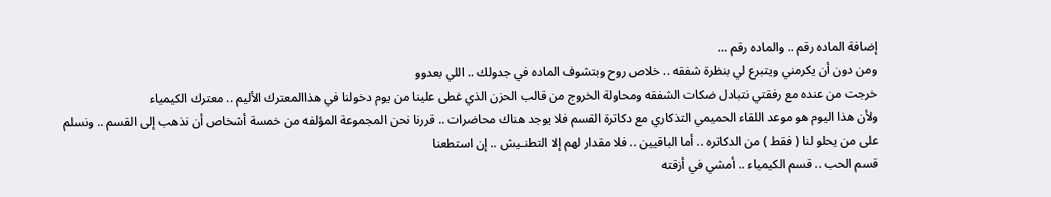إضافة الماده رقم .. والماده رقم …
ومن دون أن يكرمني ويتبرع لي بنظرة شفقه .. خلاص روح وبتشوف الماده في جدولك .. اللي بعدوو
خرجت من عنده مع رفقتي نتبادل ضكات الشفقه ومحاولة الخروج من قالب الحزن الذي غطى علينا من يوم دخولنا في هذاالمعترك الأليم .. معترك الكيمياء
ولأن هذا اليوم هو موعد اللقاء الحميمي التذكاري مع دكاترة القسم فلا يوجد هناك محاضرات .. قررنا نحن المجموعة المؤلفه من خمسة أشخاص أن نذهب إلى القسم .. ونسلم على من يحلو لنا ( فقط ) من الدكاتره .. أما الباقيين .. فلا مقدار لهم إلا التطنـيش .. إن استطعنا
قسم الحب .. قسم الكيمياء .. أمشي في أزقته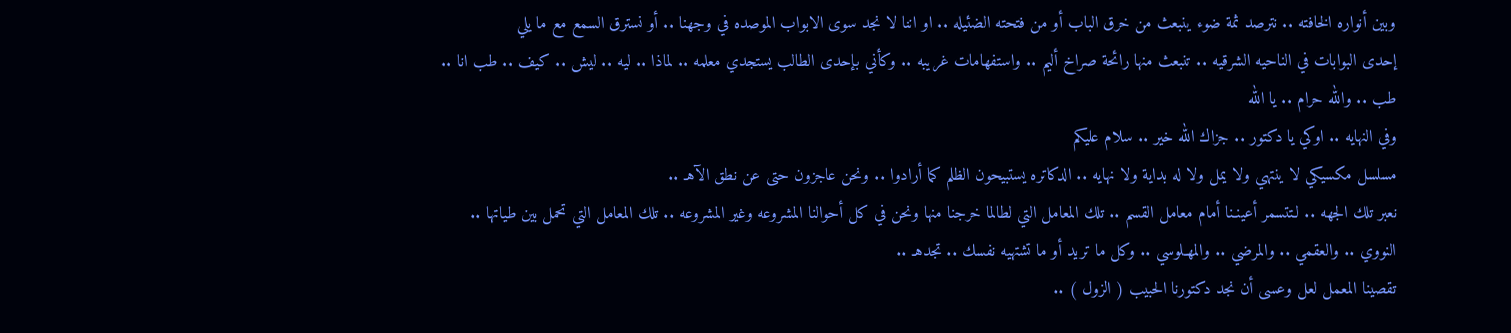وبين أنواره الخافته .. نترصد ثمة ضوء ينبعث من خرق الباب أو من فتحته الضئيله .. او اننا لا نجد سوى الابواب الموصده في وجهنا .. أو نسترق السمع مع ما يلي
إحدى البوابات في الناحيه الشرقيه .. تنبعث منها رائحة صراخ أليم .. واستفهامات غريبه .. وكأني بإحدى الطالب يستجدي معلمه .. لماذا .. ليه .. ليش .. كيف .. طب انا .. طب .. والله حرام .. يا الله
وفي النهايه .. اوكي يا دكتور .. جزاك الله خير .. سلام عليكم
مسلسل مكسيكي لا ينتهي ولا يمل ولا له بداية ولا نهايه .. الدكاتره يستبيحون الظلم كما أرادوا .. ونحن عاجزون حتى عن نطق الآهـ ..
نعبر تلك الجهه .. لـتتسمر أعينـنا أمام معامل القسم .. تلك المعامل التي لطالما خرجنا منها ونحن في كل أحوالنا المشروعه وغير المشروعه .. تلك المعامل التي تحمل بين طياتها .. النووي .. والعقمي .. والمرضي .. والمهـلوسي .. وكل ما تريد أو ما تشتهيه نفسك .. تجدهـ ..
تقصينا المعمل لعل وعسى أن نجد دكتورنا الحبيب ( الزول ) ..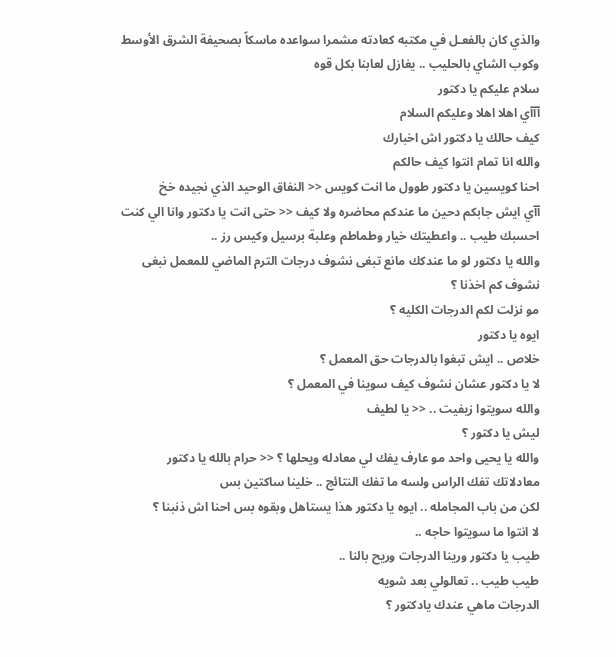والذي كان بالفعـل في مكتبه كعادته مشمرا سواعده ماسكاً بصحيفة الشرق الأوسط وكوب الشاي بالحليب .. يغازل لعابنا بكل قوه
سلام عليكم يا دكتور
آآآي اهلا اهلا وعليكم السلام
كيف حالك يا دكتور اش اخبارك
والله انا تمام انتوا كيف حالكم
احنا كويسين يا دكتور طوول ما انت كويس << النفاق الوحيد الذي نجيده خخ
آآي ايش جابكم دحين ما عندكم محاضره ولا كيف << حتى انت يا دكتور وانا الي كنت احسبك طيب .. واعطيتك خيار وطماطم وعلبة برسيل وكيس رز ..
والله يا دكتور لو ما عندكك مانع تبغى نشوف درجات الترم الماضي للمعمل نبغى نشوف كم اخذنا ؟
مو نزلت لكم الدرجات الكليه ؟
ايوه يا دكتور
خلاص .. ايش تبغوا بالدرجات حق المعمل ؟
لا يا دكتور عشان نشوف كيف سوينا في المعمل ؟
والله سويتوا زيفيت .. << يا لطيف
ليش يا دكتور ؟
والله يا يحيى واحد مو عارف يفك لي معادله ويحلها ؟ << حرام بالله يا دكتور معادلاتك تفك الراس ولسه ما تفك النتائج .. خلينا ساكتين بس
لكن من باب المجامله .. ايوه يا دكتور هذا يستاهل وبقوه بس احنا اش ذنبنا ؟
لا انتوا ما سويتوا حاجه ..
طيب يا دكتور ورينا الدرجات وريح بالنا ..
طيب طيب .. تعالولي بعد شويه
الدرجات ماهي عندك يادكتور ؟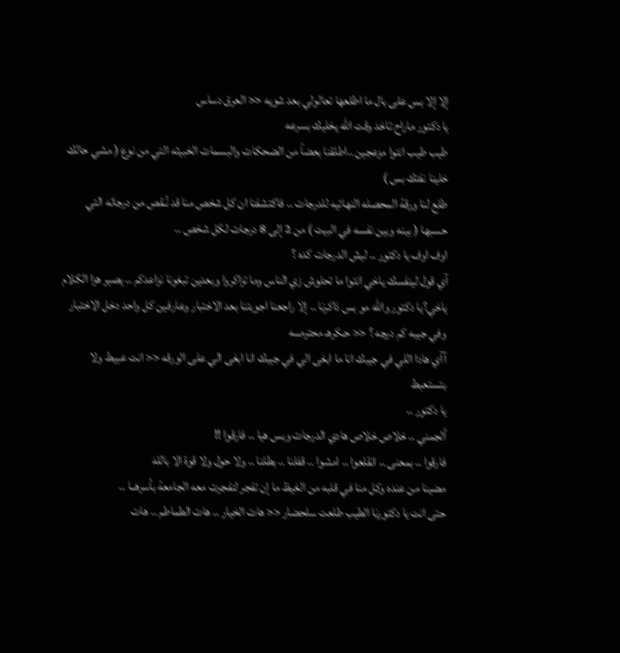إلا إلا بس على بال ما اطلعها تعالولي بعد شويه << العرق دساس
يا دكتور ماراح تاخد وقت الله يخليك بسرعه
طيب طيب انتوا مزعجين ..اطلقنا بعضاً من الضحكات والبسمات الخبيثه التي من نوع ( مشي حالك خلينا نفتك بس )
طلع لنا ورقة المحصله النهائيه للدرجات .. فاكتشفنا ان كل شخص منا قد نُـقص من درجاته التي حسبها ( بينه وبين نفسه في البيت ) من 2 إلى 8 درجات لكل شخص ..
اوف اوف يا دكتور .. ليش الدرجات كده ؟
آي قول لينفسك ياخي انتوا ما تحلوش زي الناس وما تزاكروا وبعدين تبغونا نزاعدكم .. يصير هزا الكلام ياخي؟يا دكتور والله مو بس ذاكرنا .. إلا راجعنا اجوبتنا بعد الاختبار وعارفين كل واحد دخل الاختبار وفي جيبه كم درجه ؟ << حـكرهـ محترمـــه
آآي هادا اللي في جيبك انا ما ابغى الي في جيبك انا ابغى الي على الورقه << انت عبيط ولا بتستعبط
يا دكتور ..
ألجمني .. خلاص خلاص هادي الدرجات وبس هيا .. فارقوا !!
فارقوا .. بمعنى .. انقلعوا .. امشوا .. قفلنا .. بطلنا .. ولا حول ولا قوة الا بالله
مضينا من عنده وكل منا في قلبه من الغيظ ما إن تفجر لتفجرت معه الجامعة بأسرهــا ..
حتى انت يا دكتورنا الطيب طلعت سلحضار << هات الخيار .. هات الطماطم .. هات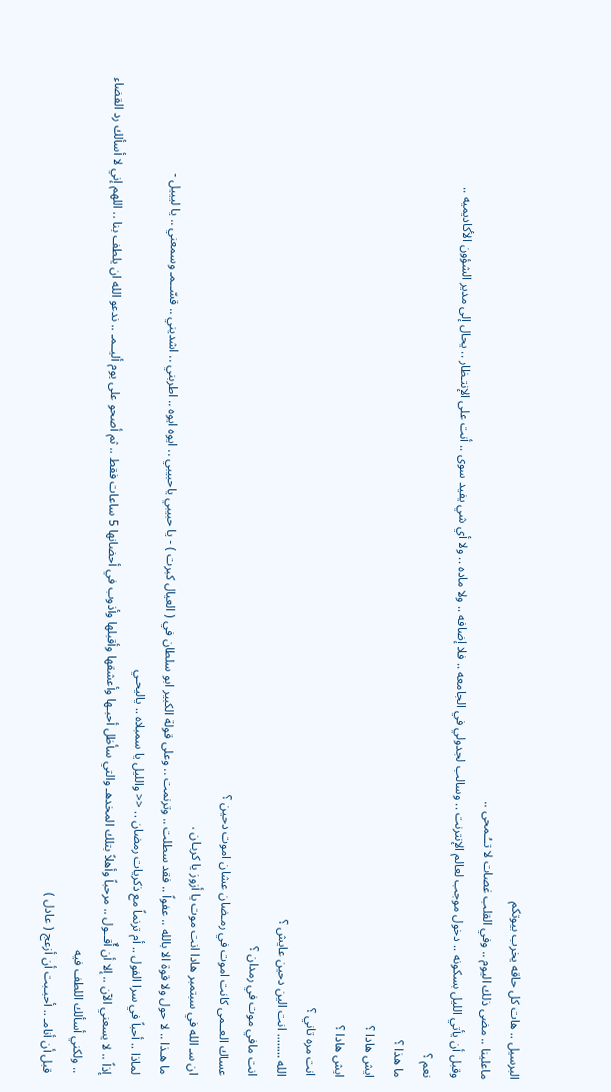البرسيل .. هات كل حاقه يخرب بيوتكم
ماعلينا .. مضى ذلك اليوم .. وفي القلب غصات لا تــُـمحى ..
وقبل أن يأتي الليل بسكونه .. دخول موجب لعالم الإنترنت .. وسالب لجدولي في الجامعه .. فلا إضافه .. ولا ماده .. ولا أي شي يفيد سوى .. أنت على الإنتـظار .. يحال إلى مدير الشؤون الأكاديميه ..
نعم ؟
ما هذا ؟
ايش هادا ؟
ايش هادا ؟
انت مره تاني ؟
الله …….. انت الين دحين عايش ؟
انت مافي موت في رمدان ؟
عساك العــمى كانت اموت في رمـضان عشان اموت دحين ؟
ان سـ الله في سبتمبر هادا انت موت يا أزوز يا كربـان .
ما هـذا .. لا حول ولا قوة الا بالله .. عفواً .. فقد سطلت .. وترنمت .. وعلى قولة الكبير ابو سلطان في ( العيال كبرت ) - يا حبيبي ياحبيبي .. ايوه ايوه .. اطربني .. اشديني .. قسّــمـ وسمعني .. يا ليييل -
لماذا .. أحباً في سرا الفول .. أم ترنماً مع ذكريات رمضان .. << والليل يا سمبلاه .. ياليحـي
إذاً .. لا يسعني الآن .. إلا أن أٌقــول .. مرحباً وأهلاً بتلك المخدهـ والتي سأظل أحبـها وأعشقها وأقبلها وأذوب في أحضانها 5 ساعات فقط .. ثم أصحو على يوم أليــمـ .. ندعو الله ان يلطف بنا .. اللهم إني لا أسألك رد القضاء .. ولكني أسألك اللطف فيه
قبل أن أنامـ .. أحبـبت أن أزعج ( عادل )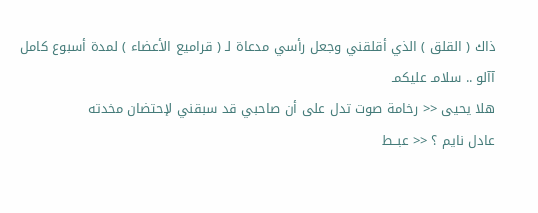ذاك ( القلق ) الذي أقلقني وجعل رأسي مدعاة لـ ( قراميع الأعضاء ) لمدة أسبوع كامل
آآلو .. سلامـ عليكمـ
هلا يحيى << رخامة صوت تدل على أن صاحبي قد سبقني لإحتضان مخدته
عادل نايم ؟ << عبــط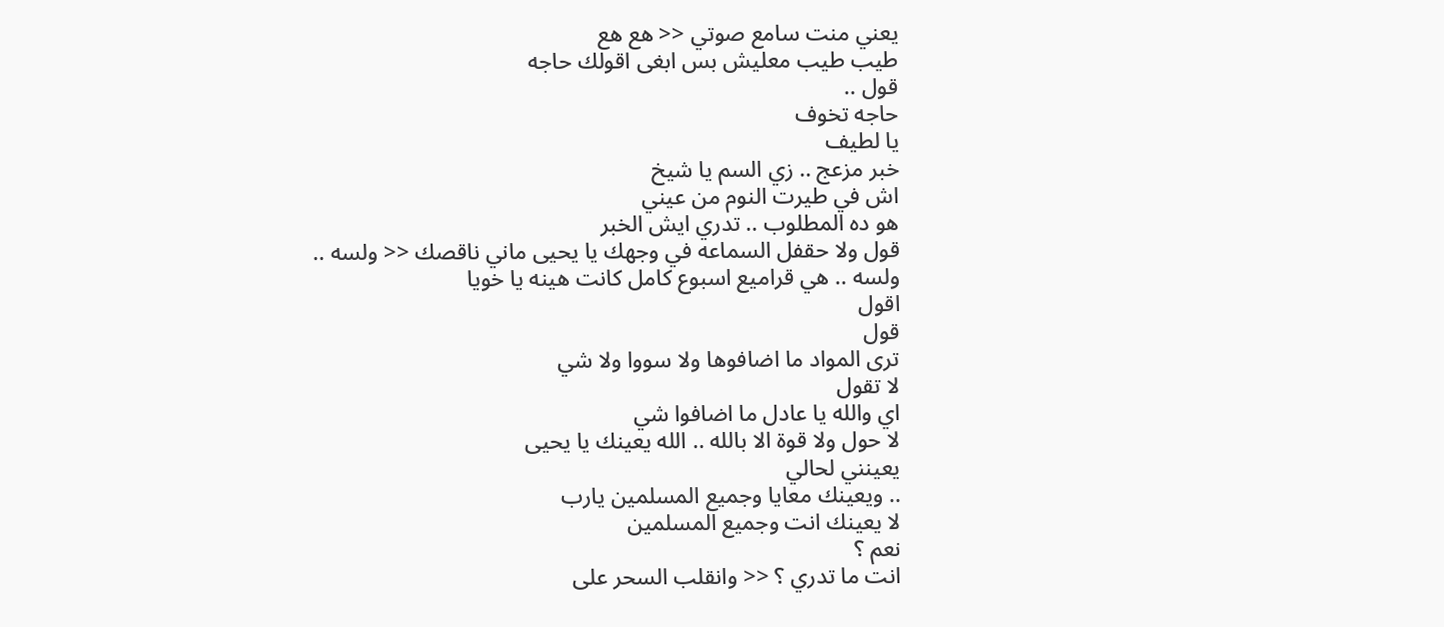يعني منت سامع صوتي << هع هع
طيب طيب معليش بس ابغى اقولك حاجه
قول ..
حاجه تخوف
يا لطيف
خبر مزعج .. زي السم يا شيخ
اش في طيرت النوم من عيني
هو ده المطلوب .. تدري ايش الخبر
قول ولا حقفل السماعه في وجهك يا يحيى ماني ناقصك << ولسه .. ولسه .. هي قراميع اسبوع كامل كانت هينه يا خويا
اقول
قول
ترى المواد ما اضافوها ولا سووا ولا شي
لا تقول
اي والله يا عادل ما اضافوا شي
لا حول ولا قوة الا بالله .. الله يعينك يا يحيى
يعينني لحالي
.. ويعينك معايا وجميع المسلمين يارب
لا يعينك انت وجميع المسلمين
نعم ؟
انت ما تدري ؟ << وانقلب السحر على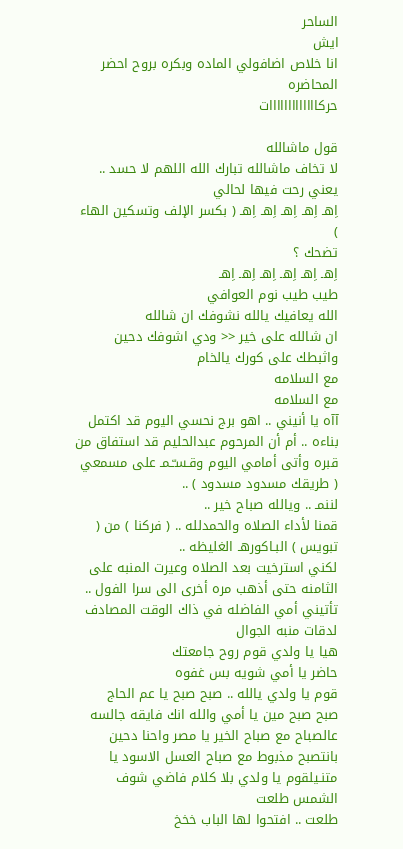الساحر
ايش
انا خلاص اضافولي الماده وبكره بروح احضر المحاضره
حركااااااااااااات

قول ماشالله
لا تخاف ماشالله تبارك الله اللهم لا حسد .. يعني رحت فيها لحالي
اِهـ اِهـ اِهـ اِهـ اِهـ ( بكسر الإلف وتسكين الهاء )
تضحك ؟
اِهـ اِهـ اِهـ اِهـ اِهـ اِهـ
طيب طيب نوم العوافي
الله يعافيك يالله نشوفك ان شالله
ان شالله على خير << ودي اشوفك دحين واثبطك على كورك يالخام
مع السلامه
مع السلامه
آآه يا أنيني .. اهو برج نحسي اليوم قد اكتمل بناءه .. أم أن المرحوم عبدالحليم قد استفاق من قبره وأتى أمامي اليوم وقـسـّـمـ على مسمعي ( طريقك مسدود مسدود ) ..
لننمـ .. ويالله صباح خير ..
قمنا لأداء الصلاه والحمدلله .. ( فركنا ) من ( تبويس ) البـاكورهـ الغليظه ..
لكني استرخيت بعد الصلاه وعيرت المنبه على الثامنه حتى أذهب مره أخرى الى سرا الفول ..
تأتيني أمي الفاضله في ذاك الوقت المصادف لدقات منبه الجوال
هيا يا ولدي قوم روح جامعتك
حاضر يا أمي شويه بس غفوه
قوم يا ولدي يالله .. صبح صبح يا عم الحاج
صبح صبح مين يا أمي والله انك فايقه جالسه عالصباح مع صباح الخير يا مصر واحنا دحين بانتصبح مذبوط مع صباح العسل الاسود يا متنـيلقوم يا ولدي بلا كلام فاضي شوف الشمس طلعت
طلعت .. افتحوا لها الباب خخخ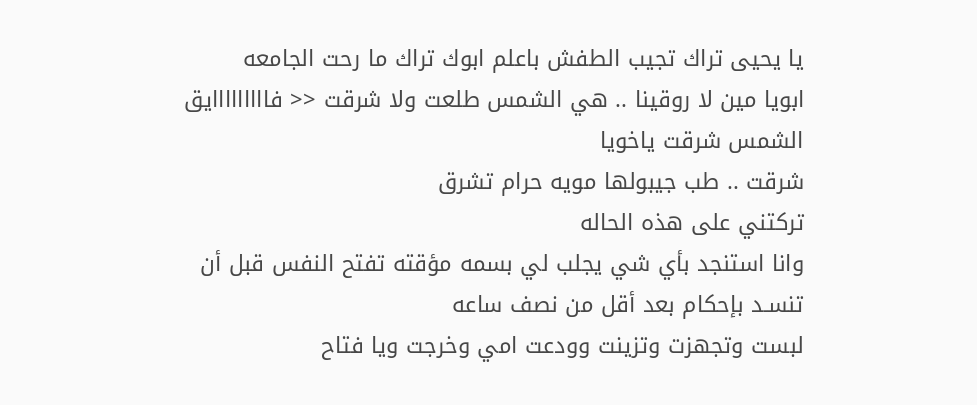يا يحيى تراك تجيب الطفش باعلم ابوك تراك ما رحت الجامعه
ابويا مين لا روقينا .. هي الشمس طلعت ولا شرقت << فااااااااايق
الشمس شرقت ياخويا
شرقت .. طب جيبولها مويه حرام تشرق
تركتني على هذه الحاله
وانا استنجد بأي شي يجلب لي بسمه مؤقته تفتح النفس قبل أن تنسـد بإحكام بعد أقل من نصف ساعه
لبست وتجهزت وتزينت وودعت امي وخرجت ويا فتاح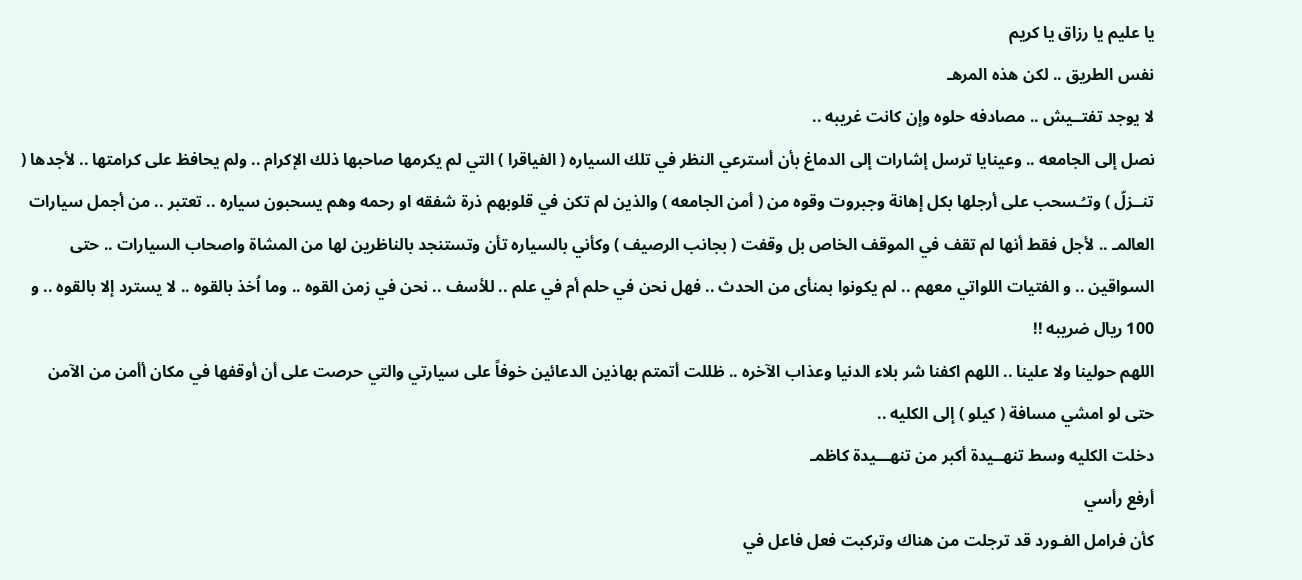يا عليم يا رزاق يا كريم
نفس الطريق .. لكن هذه المرهـ
لا يوجد تفتــيش .. مصادفه حلوه وإن كانت غريبه ..
نصل إلى الجامعه .. وعينايا ترسل إشارات إلى الدماغ بأن أسترعي النظر في تلك السياره ( الفياقرا ) التي لم يكرمها صاحبها ذلك الإكرام .. ولم يحافظ على كرامتها .. لأجدها ( تنــزلّ ) وتـُـسحب على أرجلها بكل إهانة وجبروت وقوه من ( أمن الجامعه ) والذين لم تكن في قلوبهم ذرة شفقه او رحمه وهم يسحبون سياره .. تعتبر .. من أجمل سيارات العالمـ .. لأجل فقط أنها لم تقف في الموقف الخاص بل وقفت ( بجانب الرصيف ) وكأني بالسياره تأن وتستنجد بالناظرين لها من المشاة واصحاب السيارات .. حتى السواقين .. و الفتيات اللواتي معهم .. لم يكونوا بمنأى من الحدث .. فهل نحن في حلم أم في علم .. للأسف .. نحن في زمن القوه .. وما اُخذ بالقوه .. لا يسترد إلا بالقوه .. و 100 ريال ضريبه !!
اللهم حولينا ولا علينا .. اللهم اكفنا شر بلاء الدنيا وعذاب الآخره .. ظللت أتمتم بهاذين الدعائين خوفاً على سيارتي والتي حرصت على أن أوقفها في مكان أأمن من الآمن حتى لو امشي مسافة ( كيلو ) إلى الكليه ..
دخلت الكليه وسط تنهــيدة أكبر من تنهـــيدة كاظمـ
أرفع رأسي
كأن فرامل الفـورد قد ترجلت من هناك وتركبت فعل فاعل في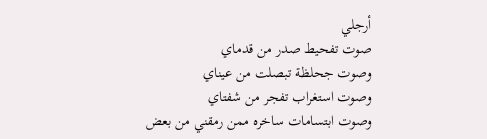أرجلي
صوت تفحيط صدر من قدماي
وصوت جحلظة تبصلت من عيناي
وصوت استغراب تفجر من شفتاي
وصوت ابتسامات ساخره ممن رمقني من بعض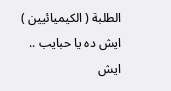الطلبة ( الكيميائيين )
ايش ده يا حبايب .. ايش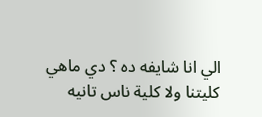الي انا شايفه ده ؟ دي ماهي كليتنا ولا كلية ناس تانيه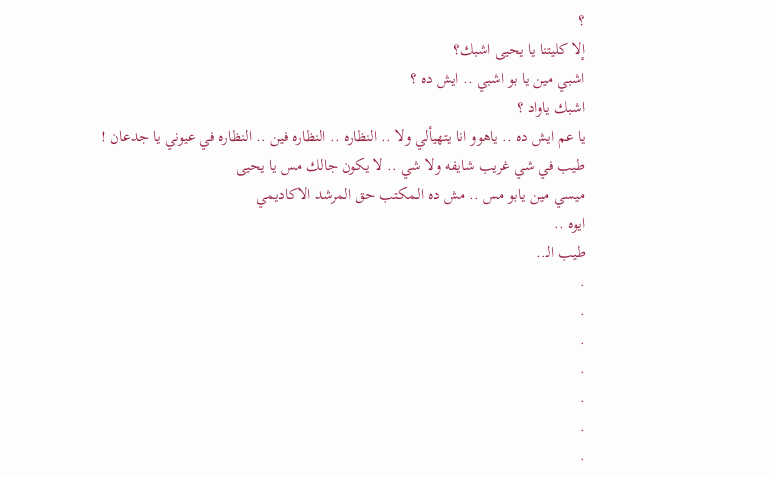؟
إلا كليتنا يا يحيى اشبك؟
اشبي مين يا بو اشبي .. ايش ده ؟
اشبك ياواد ؟
يا عم ايش ده .. ياهوو انا يتهيألي ولا .. النظاره .. النظاره فين .. النظاره في عيوني يا جدعان !
طيب في شي غريب شايفه ولا شي .. لا يكون جالك مس يا يحيى
ميسي مين يابو مس .. مش ده الـمكتب حق المرشد الاكاديمي
ايوه ..
طيب الـ..
.
.
.
.
.
.
.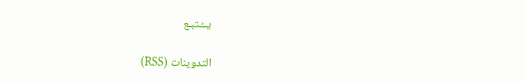يــُـتبـع

التدوينات (RSS)